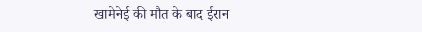खामेनेई की मौत के बाद ईरान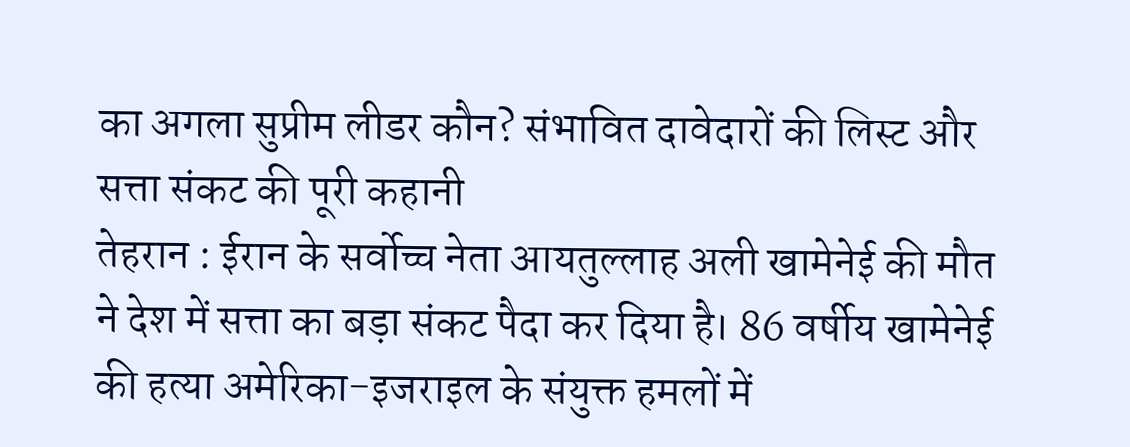का अगला सुप्रीम लीडर कौन? संभावित दावेदारों की लिस्ट और सत्ता संकट की पूरी कहानी
तेहरान : ईरान के सर्वोच्च नेता आयतुल्लाह अली खामेनेई की मौत ने देश में सत्ता का बड़ा संकट पैदा कर दिया है। 86 वर्षीय खामेनेई की हत्या अमेरिका-इजराइल के संयुक्त हमलों में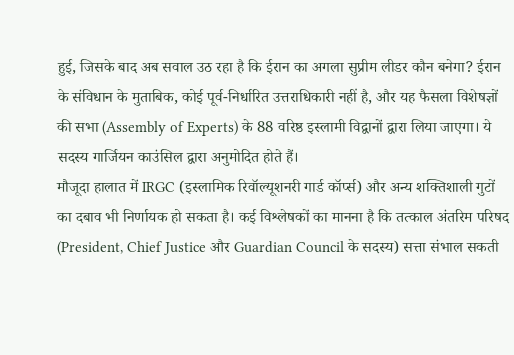हुई, जिसके बाद अब सवाल उठ रहा है कि ईरान का अगला सुप्रीम लीडर कौन बनेगा? ईरान के संविधान के मुताबिक, कोई पूर्व-निर्धारित उत्तराधिकारी नहीं है, और यह फैसला विशेषज्ञों की सभा (Assembly of Experts) के 88 वरिष्ठ इस्लामी विद्वानों द्वारा लिया जाएगा। ये सदस्य गार्जियन काउंसिल द्वारा अनुमोदित होते हैं।
मौजूदा हालात में IRGC (इस्लामिक रिवॉल्यूशनरी गार्ड कॉर्प्स) और अन्य शक्तिशाली गुटों का दबाव भी निर्णायक हो सकता है। कई विश्लेषकों का मानना है कि तत्काल अंतरिम परिषद (President, Chief Justice और Guardian Council के सदस्य) सत्ता संभाल सकती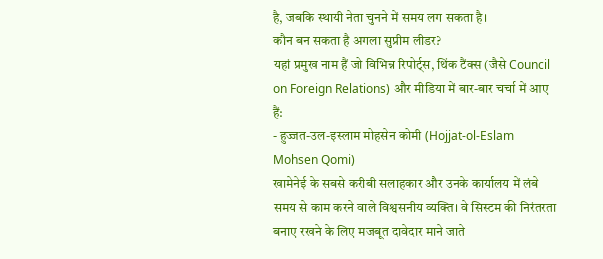है, जबकि स्थायी नेता चुनने में समय लग सकता है।
कौन बन सकता है अगला सुप्रीम लीडर?
यहां प्रमुख नाम हैं जो विभिन्न रिपोर्ट्स, थिंक टैंक्स (जैसे Council on Foreign Relations) और मीडिया में बार-बार चर्चा में आए हैं:
- हुज्जत-उल-इस्लाम मोहसेन कोमी (Hojjat-ol-Eslam Mohsen Qomi)
खामेनेई के सबसे करीबी सलाहकार और उनके कार्यालय में लंबे समय से काम करने वाले विश्वसनीय व्यक्ति। वे सिस्टम की निरंतरता बनाए रखने के लिए मजबूत दावेदार माने जाते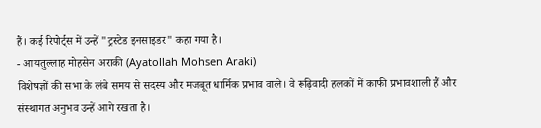हैं। कई रिपोर्ट्स में उन्हें "ट्रस्टेड इनसाइडर" कहा गया है।
- आयतुल्लाह मोहसेन अराकी (Ayatollah Mohsen Araki)
विशेषज्ञों की सभा के लंबे समय से सदस्य और मजबूत धार्मिक प्रभाव वाले। वे रूढ़िवादी हलकों में काफी प्रभावशाली हैं और संस्थागत अनुभव उन्हें आगे रखता है।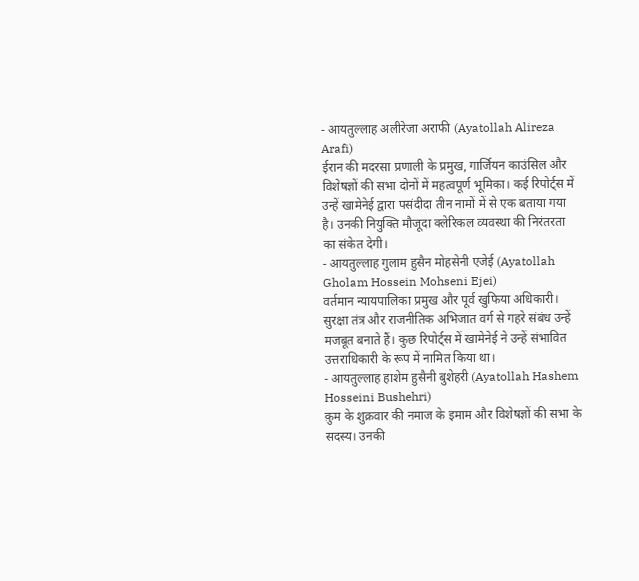- आयतुल्लाह अलीरेजा अराफी (Ayatollah Alireza Arafi)
ईरान की मदरसा प्रणाली के प्रमुख, गार्जियन काउंसिल और विशेषज्ञों की सभा दोनों में महत्वपूर्ण भूमिका। कई रिपोर्ट्स में उन्हें खामेनेई द्वारा पसंदीदा तीन नामों में से एक बताया गया है। उनकी नियुक्ति मौजूदा क्लेरिकल व्यवस्था की निरंतरता का संकेत देगी।
- आयतुल्लाह गुलाम हुसैन मोहसेनी एजेई (Ayatollah Gholam Hossein Mohseni Ejei)
वर्तमान न्यायपालिका प्रमुख और पूर्व खुफिया अधिकारी। सुरक्षा तंत्र और राजनीतिक अभिजात वर्ग से गहरे संबंध उन्हें मजबूत बनाते हैं। कुछ रिपोर्ट्स में खामेनेई ने उन्हें संभावित उत्तराधिकारी के रूप में नामित किया था।
- आयतुल्लाह हाशेम हुसैनी बुशेहरी (Ayatollah Hashem Hosseini Bushehri)
क़ुम के शुक्रवार की नमाज के इमाम और विशेषज्ञों की सभा के सदस्य। उनकी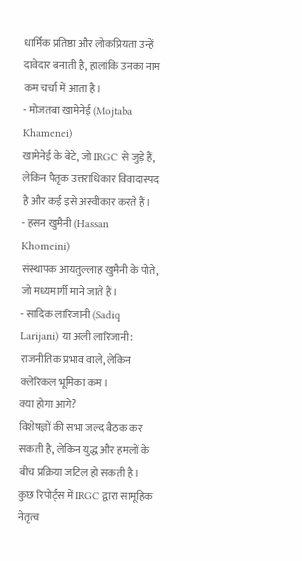धार्मिक प्रतिष्ठा और लोकप्रियता उन्हें दावेदार बनाती है, हालांकि उनका नाम कम चर्चा में आता है।
- मोजतबा खामेनेई (Mojtaba Khamenei)
खामेनेई के बेटे, जो IRGC से जुड़े हैं, लेकिन पैतृक उत्तराधिकार विवादास्पद है और कई इसे अस्वीकार करते हैं।
- हसन खुमैनी (Hassan Khomeini)
संस्थापक आयतुल्लाह खुमैनी के पोते, जो मध्यमार्गी माने जाते हैं।
- सादिक लारिजानी (Sadiq Larijani) या अली लारिजानी: राजनीतिक प्रभाव वाले, लेकिन क्लेरिकल भूमिका कम।
क्या होगा आगे?
विशेषज्ञों की सभा जल्द बैठक कर सकती है, लेकिन युद्ध और हमलों के बीच प्रक्रिया जटिल हो सकती है। कुछ रिपोर्ट्स में IRGC द्वारा सामूहिक नेतृत्व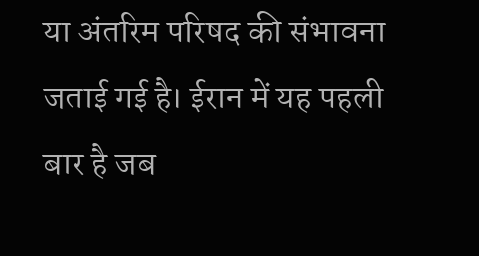या अंतरिम परिषद की संभावना जताई गई है। ईरान में यह पहली बार है जब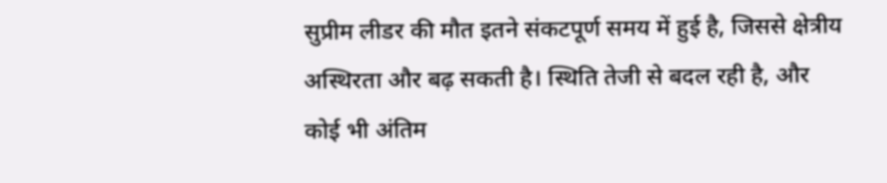सुप्रीम लीडर की मौत इतने संकटपूर्ण समय में हुई है, जिससे क्षेत्रीय अस्थिरता और बढ़ सकती है। स्थिति तेजी से बदल रही है, और कोई भी अंतिम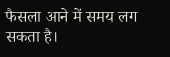फैसला आने में समय लग सकता है।